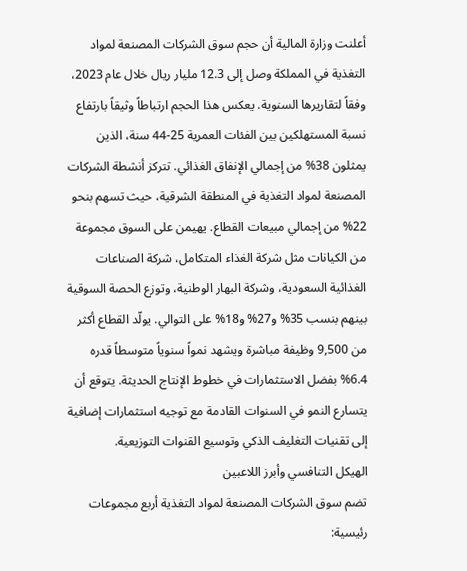أعلنت وزارة المالية أن حجم سوق الشركات المصنعة لمواد التغذية في المملكة وصل إلى 12.3 مليار ريال خلال عام 2023، وفقاً لتقاريرها السنوية. يعكس هذا الحجم ارتباطاً وثيقاً بارتفاع نسبة المستهلكين بين الفئات العمرية 25‑44 سنة، الذين يمثلون 38% من إجمالي الإنفاق الغذائي. تتركز أنشطة الشركات المصنعة لمواد التغذية في المنطقة الشرقية، حيث تسهم بنحو 22% من إجمالي مبيعات القطاع. يهيمن على السوق مجموعة من الكيانات مثل شركة الغذاء المتكامل، شركة الصناعات الغذائية السعودية، وشركة البهار الوطنية، وتوزع الحصة السوقية بينهم بنسب 35% و27% و18% على التوالي. يولّد القطاع أكثر من 9,500 وظيفة مباشرة ويشهد نمواً سنوياً متوسطاً قدره 6.4% بفضل الاستثمارات في خطوط الإنتاج الحديثة. يتوقع أن يتسارع النمو في السنوات القادمة مع توجيه استثمارات إضافية إلى تقنيات التغليف الذكي وتوسيع القنوات التوزيعية.
الهيكل التنافسي وأبرز اللاعبين
تضم سوق الشركات المصنعة لمواد التغذية أربع مجموعات رئيسية: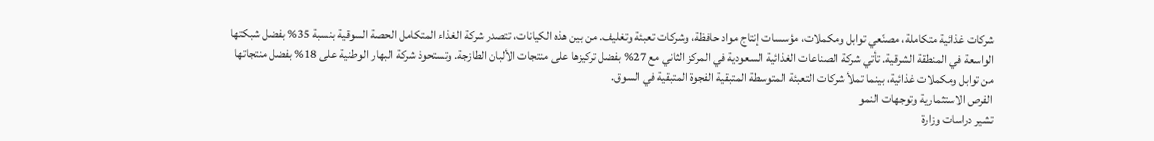شركات غذائية متكاملة، مصنّعي توابل ومكملات، مؤسسات إنتاج مواد حافظة، وشركات تعبئة وتغليف. من بين هذه الكيانات، تتصدر شركة الغذاء المتكامل الحصة السوقية بنسبة 35% بفضل شبكتها الواسعة في المنطقة الشرقية. تأتي شركة الصناعات الغذائية السعودية في المركز الثاني مع 27% بفضل تركيزها على منتجات الألبان الطازجة. وتستحوذ شركة البهار الوطنية على 18% بفضل منتجاتها من توابل ومكملات غذائية، بينما تملأ شركات التعبئة المتوسطة المتبقية الفجوة المتبقية في السوق.
الفرص الاستثمارية وتوجهات النمو
تشير دراسات وزارة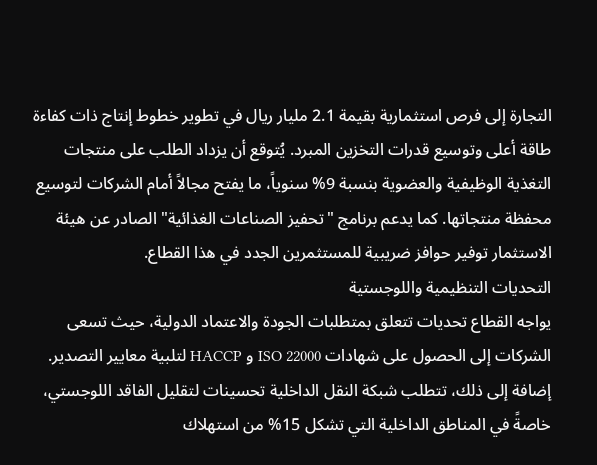التجارة إلى فرص استثمارية بقيمة 2.1 مليار ريال في تطوير خطوط إنتاج ذات كفاءة طاقة أعلى وتوسيع قدرات التخزين المبرد. يُتوقع أن يزداد الطلب على منتجات التغذية الوظيفية والعضوية بنسبة 9% سنوياً، ما يفتح مجالاً أمام الشركات لتوسيع محفظة منتجاتها. كما يدعم برنامج "تحفيز الصناعات الغذائية" الصادر عن هيئة الاستثمار توفير حوافز ضريبية للمستثمرين الجدد في هذا القطاع.
التحديات التنظيمية واللوجستية
يواجه القطاع تحديات تتعلق بمتطلبات الجودة والاعتماد الدولية، حيث تسعى الشركات إلى الحصول على شهادات ISO 22000 و HACCP لتلبية معايير التصدير. إضافة إلى ذلك، تتطلب شبكة النقل الداخلية تحسينات لتقليل الفاقد اللوجستي، خاصةً في المناطق الداخلية التي تشكل 15% من استهلاك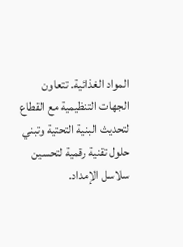المواد الغذائية. تتعاون الجهات التنظيمية مع القطاع لتحديث البنية التحتية وتبني حلول تقنية رقمية لتحسين سلاسل الإمداد.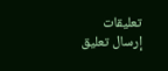تعليقات
إرسال تعليق